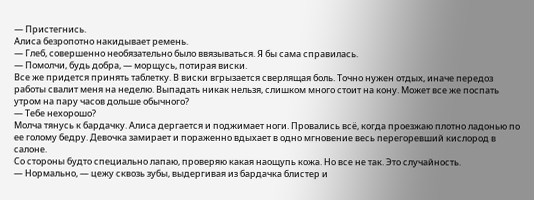— Пристегнись.
Алиса безропотно накидывает ремень.
— Глеб, совершенно необязательно было ввязываться. Я бы сама справилась.
— Помолчи, будь добра, — морщусь, потирая виски.
Все же придется принять таблетку. В виски вгрызается сверлящая боль. Точно нужен отдых, иначе передоз работы свалит меня на неделю. Выпадать никак нельзя, слишком много стоит на кону. Может все же поспать утром на пару часов дольше обычного?
— Тебе нехорошо?
Молча тянусь к бардачку. Алиса дергается и поджимает ноги. Провались всё, когда проезжаю плотно ладонью по ее голому бедру. Девочка замирает и пораженно вдыхает в одно мгновение весь перегоревший кислород в салоне.
Со стороны будто специально лапаю, проверяю какая наощупь кожа. Но все не так. Это случайность.
— Нормально, — цежу сквозь зубы, выдергивая из бардачка блистер и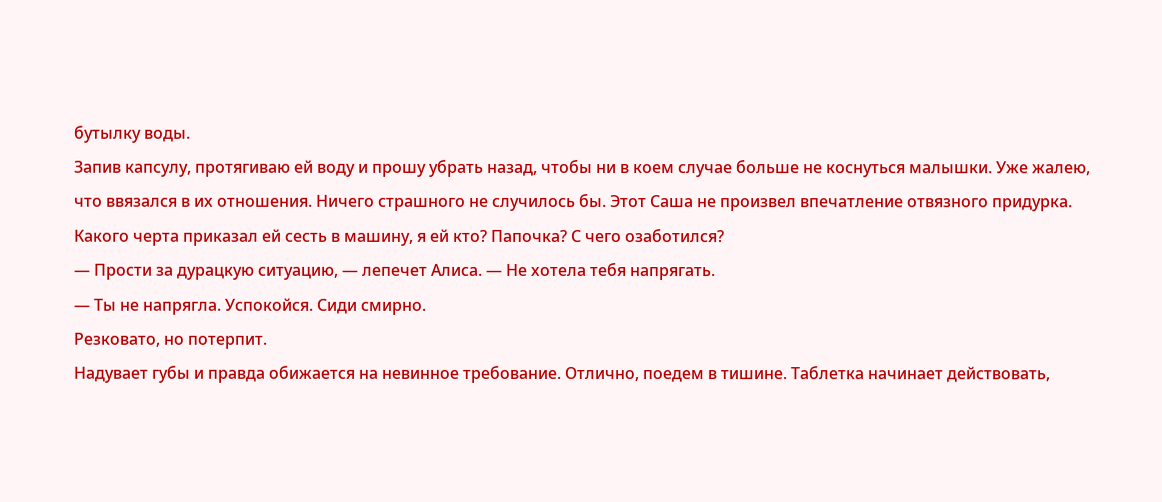бутылку воды.
Запив капсулу, протягиваю ей воду и прошу убрать назад, чтобы ни в коем случае больше не коснуться малышки. Уже жалею, что ввязался в их отношения. Ничего страшного не случилось бы. Этот Саша не произвел впечатление отвязного придурка. Какого черта приказал ей сесть в машину, я ей кто? Папочка? С чего озаботился?
— Прости за дурацкую ситуацию, — лепечет Алиса. — Не хотела тебя напрягать.
— Ты не напрягла. Успокойся. Сиди смирно.
Резковато, но потерпит.
Надувает губы и правда обижается на невинное требование. Отлично, поедем в тишине. Таблетка начинает действовать,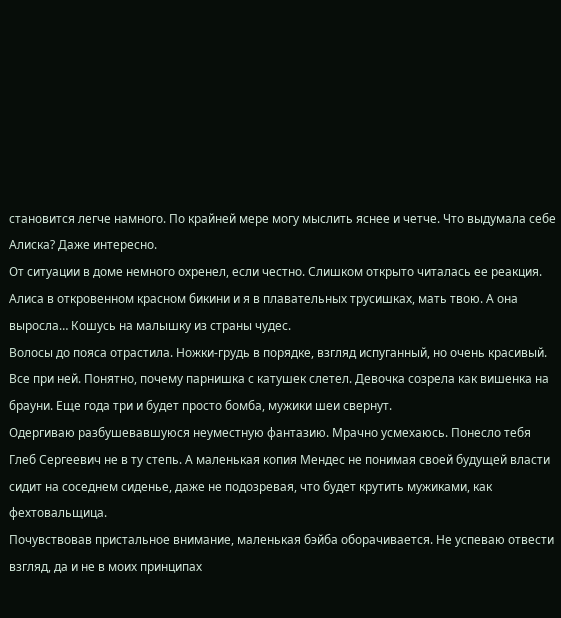становится легче намного. По крайней мере могу мыслить яснее и четче. Что выдумала себе Алиска? Даже интересно.
От ситуации в доме немного охренел, если честно. Слишком открыто читалась ее реакция. Алиса в откровенном красном бикини и я в плавательных трусишках, мать твою. А она выросла… Кошусь на малышку из страны чудес.
Волосы до пояса отрастила. Ножки-грудь в порядке, взгляд испуганный, но очень красивый. Все при ней. Понятно, почему парнишка с катушек слетел. Девочка созрела как вишенка на брауни. Еще года три и будет просто бомба, мужики шеи свернут.
Одергиваю разбушевавшуюся неуместную фантазию. Мрачно усмехаюсь. Понесло тебя Глеб Сергеевич не в ту степь. А маленькая копия Мендес не понимая своей будущей власти сидит на соседнем сиденье, даже не подозревая, что будет крутить мужиками, как фехтовальщица.
Почувствовав пристальное внимание, маленькая бэйба оборачивается. Не успеваю отвести взгляд, да и не в моих принципах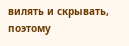вилять и скрывать, поэтому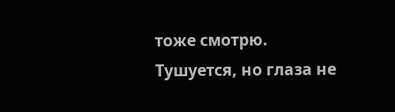тоже смотрю. Тушуется, но глаза не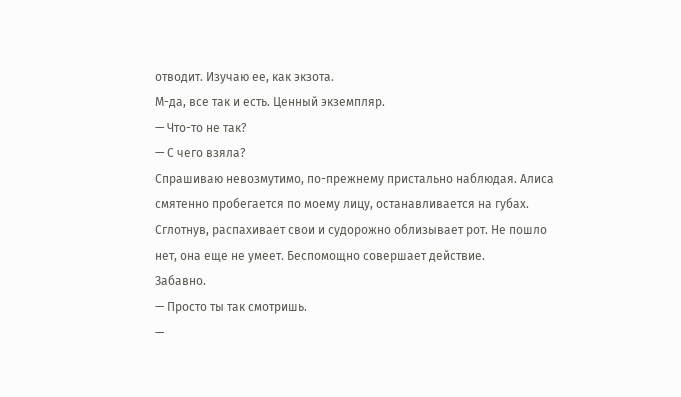отводит. Изучаю ее, как экзота.
М-да, все так и есть. Ценный экземпляр.
— Что-то не так?
— С чего взяла?
Спрашиваю невозмутимо, по-прежнему пристально наблюдая. Алиса смятенно пробегается по моему лицу, останавливается на губах. Сглотнув, распахивает свои и судорожно облизывает рот. Не пошло нет, она еще не умеет. Беспомощно совершает действие.
Забавно.
— Просто ты так смотришь.
—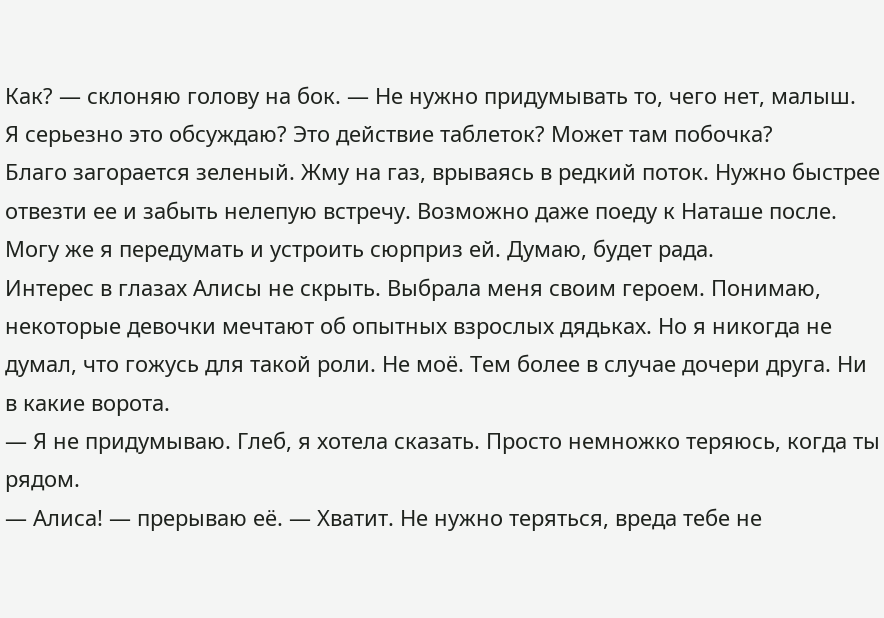Как? — склоняю голову на бок. — Не нужно придумывать то, чего нет, малыш.
Я серьезно это обсуждаю? Это действие таблеток? Может там побочка?
Благо загорается зеленый. Жму на газ, врываясь в редкий поток. Нужно быстрее отвезти ее и забыть нелепую встречу. Возможно даже поеду к Наташе после. Могу же я передумать и устроить сюрприз ей. Думаю, будет рада.
Интерес в глазах Алисы не скрыть. Выбрала меня своим героем. Понимаю, некоторые девочки мечтают об опытных взрослых дядьках. Но я никогда не думал, что гожусь для такой роли. Не моё. Тем более в случае дочери друга. Ни в какие ворота.
— Я не придумываю. Глеб, я хотела сказать. Просто немножко теряюсь, когда ты рядом.
— Алиса! — прерываю её. — Хватит. Не нужно теряться, вреда тебе не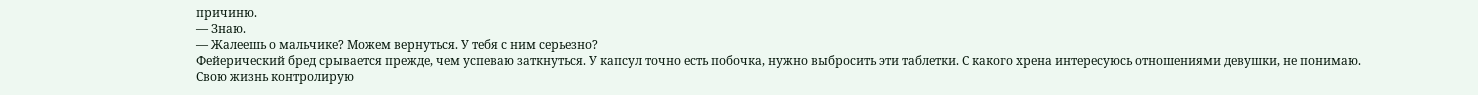причиню.
— Знаю.
— Жалеешь о мальчике? Можем вернуться. У тебя с ним серьезно?
Фейерический бред срывается прежде, чем успеваю заткнуться. У капсул точно есть побочка, нужно выбросить эти таблетки. С какого хрена интересуюсь отношениями девушки, не понимаю.
Свою жизнь контролирую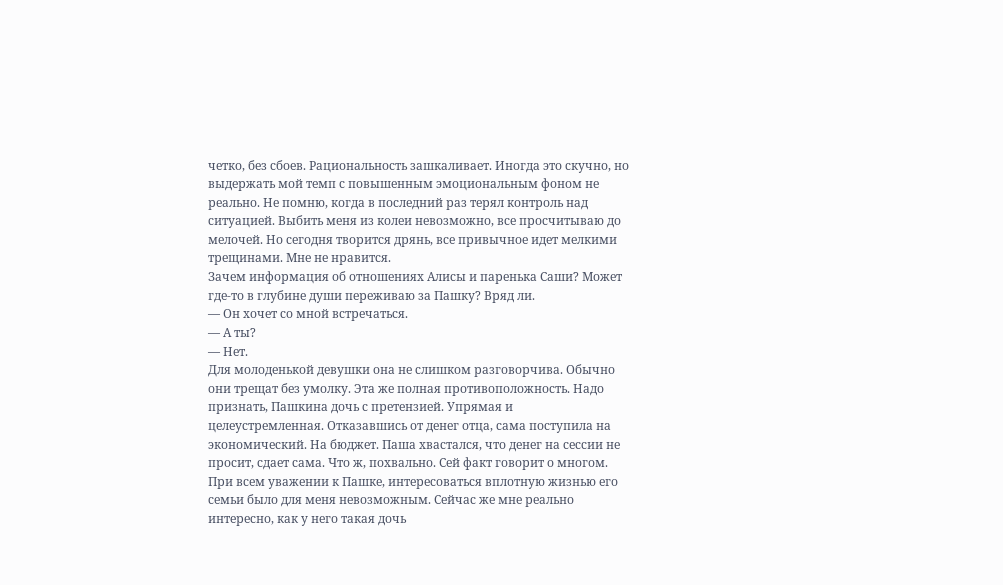четко, без сбоев. Рациональность зашкаливает. Иногда это скучно, но выдержать мой темп с повышенным эмоциональным фоном не реально. Не помню, когда в последний раз терял контроль над ситуацией. Выбить меня из колеи невозможно, все просчитываю до мелочей. Но сегодня творится дрянь, все привычное идет мелкими трещинами. Мне не нравится.
Зачем информация об отношениях Алисы и паренька Саши? Может где-то в глубине души переживаю за Пашку? Вряд ли.
— Он хочет со мной встречаться.
— А ты?
— Нет.
Для молоденькой девушки она не слишком разговорчива. Обычно они трещат без умолку. Эта же полная противоположность. Надо признать, Пашкина дочь с претензией. Упрямая и целеустремленная. Отказавшись от денег отца, сама поступила на экономический. На бюджет. Паша хвастался, что денег на сессии не просит, сдает сама. Что ж, похвально. Сей факт говорит о многом.
При всем уважении к Пашке, интересоваться вплотную жизнью его семьи было для меня невозможным. Сейчас же мне реально интересно, как у него такая дочь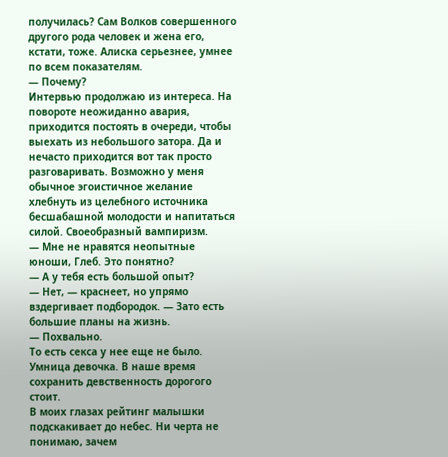получилась? Сам Волков совершенного другого рода человек и жена его, кстати, тоже. Алиска серьезнее, умнее по всем показателям.
— Почему?
Интервью продолжаю из интереса. На повороте неожиданно авария, приходится постоять в очереди, чтобы выехать из небольшого затора. Да и нечасто приходится вот так просто разговаривать. Возможно у меня обычное эгоистичное желание хлебнуть из целебного источника бесшабашной молодости и напитаться силой. Своеобразный вампиризм.
— Мне не нравятся неопытные юноши, Глеб. Это понятно?
— А у тебя есть большой опыт?
— Нет, — краснеет, но упрямо вздергивает подбородок. — Зато есть большие планы на жизнь.
— Похвально.
То есть секса у нее еще не было.
Умница девочка. В наше время сохранить девственность дорогого стоит.
В моих глазах рейтинг малышки подскакивает до небес. Ни черта не понимаю, зачем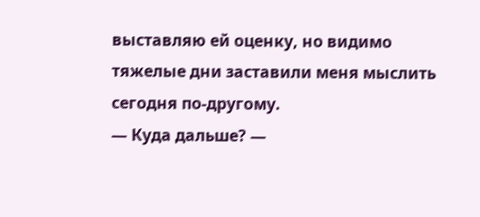выставляю ей оценку, но видимо тяжелые дни заставили меня мыслить сегодня по-другому.
— Куда дальше? —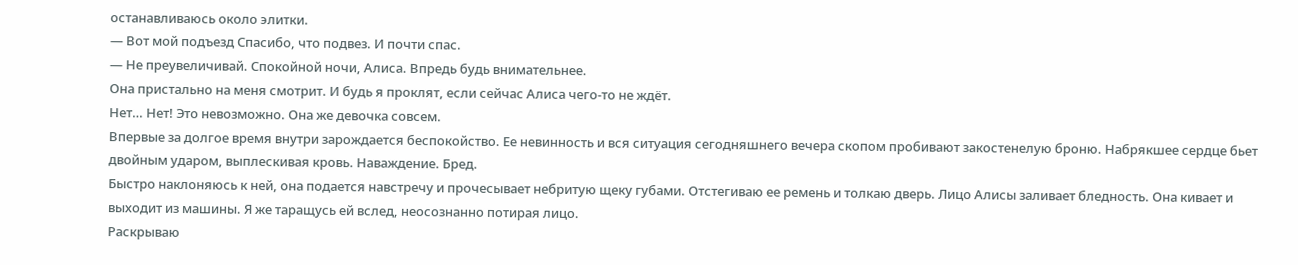останавливаюсь около элитки.
— Вот мой подъезд Спасибо, что подвез. И почти спас.
— Не преувеличивай. Спокойной ночи, Алиса. Впредь будь внимательнее.
Она пристально на меня смотрит. И будь я проклят, если сейчас Алиса чего-то не ждёт.
Нет… Нет! Это невозможно. Она же девочка совсем.
Впервые за долгое время внутри зарождается беспокойство. Ее невинность и вся ситуация сегодняшнего вечера скопом пробивают закостенелую броню. Набрякшее сердце бьет двойным ударом, выплескивая кровь. Наваждение. Бред.
Быстро наклоняюсь к ней, она подается навстречу и прочесывает небритую щеку губами. Отстегиваю ее ремень и толкаю дверь. Лицо Алисы заливает бледность. Она кивает и выходит из машины. Я же таращусь ей вслед, неосознанно потирая лицо.
Раскрываю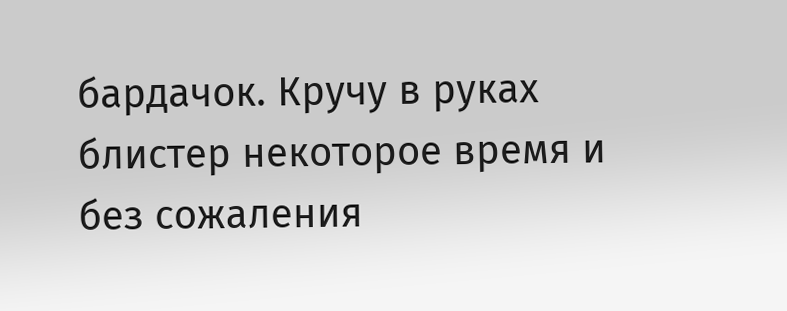бардачок. Кручу в руках блистер некоторое время и без сожаления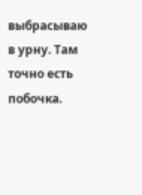выбрасываю в урну. Там точно есть побочка.